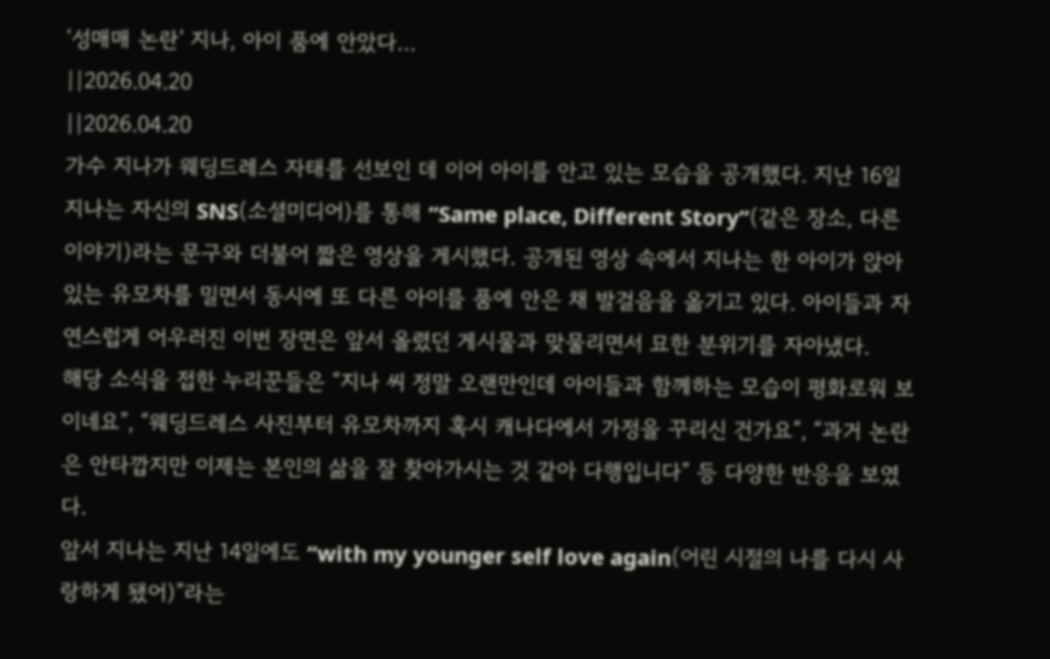‘성매매 논란’ 지나, 아이 품에 안았다…
||2026.04.20
||2026.04.20
가수 지나가 웨딩드레스 자태를 선보인 데 이어 아이를 안고 있는 모습을 공개했다. 지난 16일 지나는 자신의 SNS(소셜미디어)를 통해 “Same place, Different Story”(같은 장소, 다른 이야기)라는 문구와 더불어 짧은 영상을 게시했다. 공개된 영상 속에서 지나는 한 아이가 앉아 있는 유모차를 밀면서 동시에 또 다른 아이를 품에 안은 채 발걸음을 옮기고 있다. 아이들과 자연스럽게 어우러진 이번 장면은 앞서 올렸던 게시물과 맞물리면서 묘한 분위기를 자아냈다.
해당 소식을 접한 누리꾼들은 “지나 씨 정말 오랜만인데 아이들과 함께하는 모습이 평화로워 보이네요”, “웨딩드레스 사진부터 유모차까지 혹시 캐나다에서 가정을 꾸리신 건가요”, “과거 논란은 안타깝지만 이제는 본인의 삶을 잘 찾아가시는 것 같아 다행입니다” 등 다양한 반응을 보였다.
앞서 지나는 지난 14일에도 “with my younger self love again(어린 시절의 나를 다시 사랑하게 됐어)”라는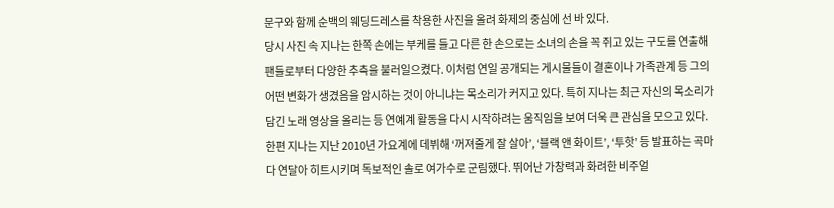문구와 함께 순백의 웨딩드레스를 착용한 사진을 올려 화제의 중심에 선 바 있다.
당시 사진 속 지나는 한쪽 손에는 부케를 들고 다른 한 손으로는 소녀의 손을 꼭 쥐고 있는 구도를 연출해 팬들로부터 다양한 추측을 불러일으켰다. 이처럼 연일 공개되는 게시물들이 결혼이나 가족관계 등 그의 어떤 변화가 생겼음을 암시하는 것이 아니냐는 목소리가 커지고 있다. 특히 지나는 최근 자신의 목소리가 담긴 노래 영상을 올리는 등 연예계 활동을 다시 시작하려는 움직임을 보여 더욱 큰 관심을 모으고 있다.
한편 지나는 지난 2010년 가요계에 데뷔해 ‘꺼져줄게 잘 살아’, ‘블랙 앤 화이트’, ‘투핫’ 등 발표하는 곡마다 연달아 히트시키며 독보적인 솔로 여가수로 군림했다. 뛰어난 가창력과 화려한 비주얼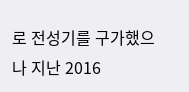로 전성기를 구가했으나 지난 2016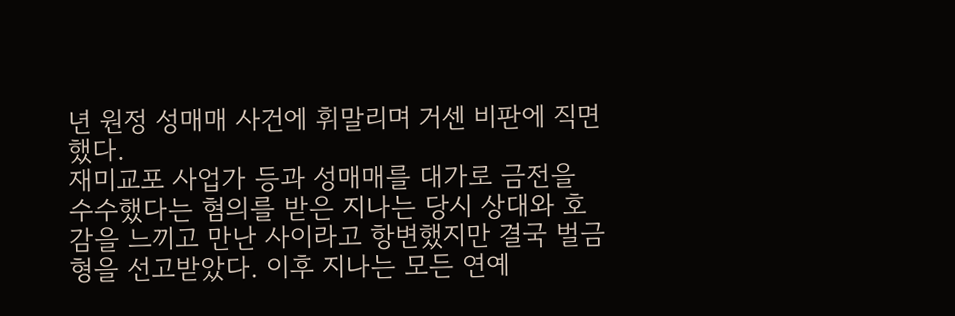년 원정 성매매 사건에 휘말리며 거센 비판에 직면했다.
재미교포 사업가 등과 성매매를 대가로 금전을 수수했다는 혐의를 받은 지나는 당시 상대와 호감을 느끼고 만난 사이라고 항변했지만 결국 벌금형을 선고받았다. 이후 지나는 모든 연예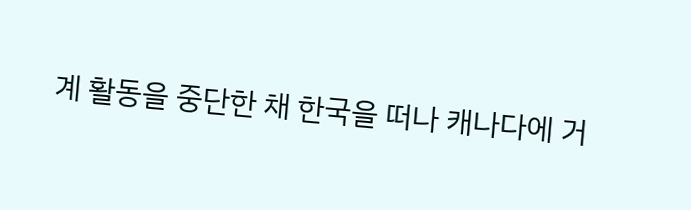계 활동을 중단한 채 한국을 떠나 캐나다에 거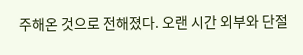주해온 것으로 전해졌다. 오랜 시간 외부와 단절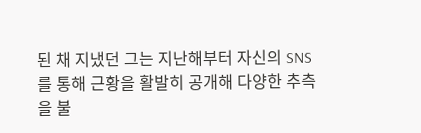된 채 지냈던 그는 지난해부터 자신의 SNS를 통해 근황을 활발히 공개해 다양한 추측을 불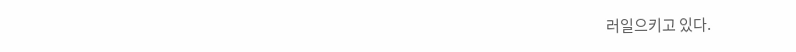러일으키고 있다.